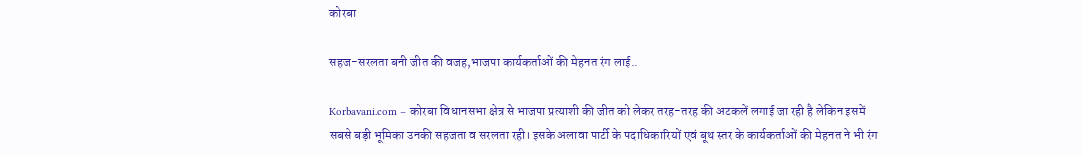कोरबा

सहज-सरलता बनी जीत की वजह,भाजपा कार्यकर्ताओं की मेहनत रंग लाई..

Korbavani.com – कोरबा विधानसभा क्षेत्र से भाजपा प्रत्याशी की जीत को लेकर तरह-तरह की अटकलें लगाई जा रही है लेकिन इसमें सबसे बड़ी भूमिका उनकी सहजता व सरलता रही। इसके अलावा पार्टी के पदाधिकारियों एवं बूथ स्तर के कार्यकर्ताओं की मेहनत ने भी रंग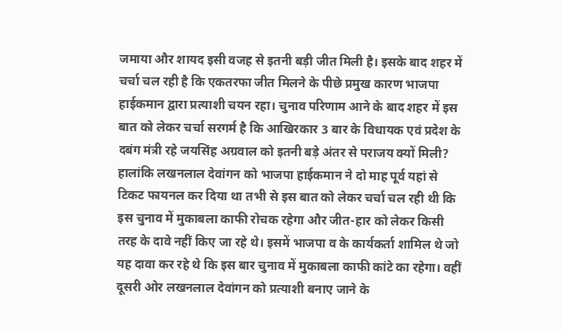जमाया और शायद इसी वजह से इतनी बड़ी जीत मिली है। इसके बाद शहर में चर्चा चल रही है कि एकतरफा जीत मिलने के पीछे प्रमुख कारण भाजपा हाईकमान द्वारा प्रत्याशी चयन रहा। चुनाव परिणाम आने के बाद शहर में इस बात को लेकर चर्चा सरगर्म है कि आखिरकार 3 बार के विधायक एवं प्रदेश के दबंग मंत्री रहे जयसिंह अग्रवाल को इतनी बड़े अंतर से पराजय क्यों मिली? हालांकि लखनलाल देवांगन को भाजपा हाईकमान ने दो माह पूर्व यहां से टिकट फायनल कर दिया था तभी से इस बात को लेकर चर्चा चल रही थी कि इस चुनाव में मुकाबला काफी रोचक रहेगा और जीत-हार को लेकर किसी तरह के दावे नहीं किए जा रहे थे। इसमें भाजपा व के कार्यकर्ता शामिल थे जो यह दावा कर रहे थे कि इस बार चुनाव में मुकाबला काफी कांटे का रहेगा। वहीं दूसरी ओर लखनलाल देवांगन को प्रत्याशी बनाए जाने के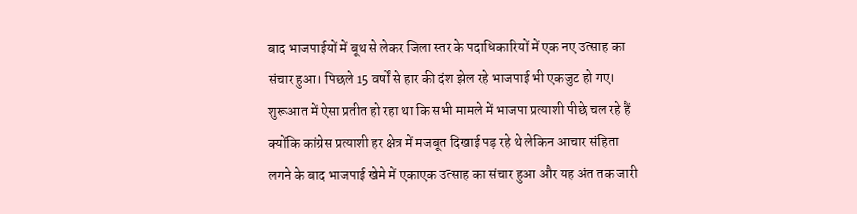बाद भाजपाईयों में बूथ से लेकर जिला स्तर के पदाधिकारियों में एक नए उत्साह का संचार हुआ। पिछले 15 वर्षों से हार की दंश झेल रहे भाजपाई भी एकजुट हो गए। शुरूआत में ऐसा प्रतीत हो रहा था कि सभी मामले में भाजपा प्रत्याशी पीछे चल रहे हैं क्योंकि कांग्रेस प्रत्याशी हर क्षेत्र में मजबूत दिखाई पड़ रहे थे लेकिन आचार संहिता लगने के बाद भाजपाई खेमे में एकाएक उत्साह का संचार हुआ और यह अंत तक जारी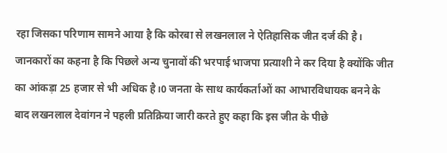रहा जिसका परिणाम सामने आया है कि कोरबा से लखनलाल ने ऐतिहासिक जीत दर्ज की है। जानकारों का कहना है कि पिछले अन्य चुनावों की भरपाई भाजपा प्रत्याशी ने कर दिया है क्योंकि जीत का आंकड़ा 25 हजार से भी अधिक है।0 जनता के साथ कार्यकर्ताओं का आभारविधायक बनने के बाद लखनलाल देवांगन ने पहली प्रतिक्रिया जारी करते हुए कहा कि इस जीत के पीछे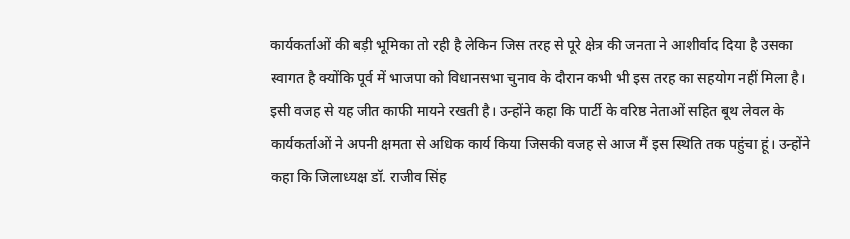कार्यकर्ताओं की बड़ी भूमिका तो रही है लेकिन जिस तरह से पूरे क्षेत्र की जनता ने आशीर्वाद दिया है उसका स्वागत है क्योंकि पूर्व में भाजपा को विधानसभा चुनाव के दौरान कभी भी इस तरह का सहयोग नहीं मिला है। इसी वजह से यह जीत काफी मायने रखती है। उन्होंने कहा कि पार्टी के वरिष्ठ नेताओं सहित बूथ लेवल के कार्यकर्ताओं ने अपनी क्षमता से अधिक कार्य किया जिसकी वजह से आज मैं इस स्थिति तक पहुंचा हूं। उन्होंने कहा कि जिलाध्यक्ष डॉ. राजीव सिंह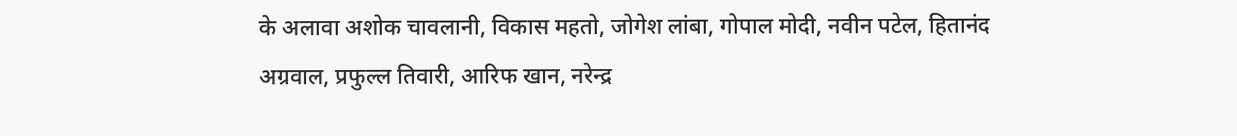के अलावा अशोक चावलानी, विकास महतो, जोगेश लांबा, गोपाल मोदी, नवीन पटेल, हितानंद अग्रवाल, प्रफुल्ल तिवारी, आरिफ खान, नरेन्द्र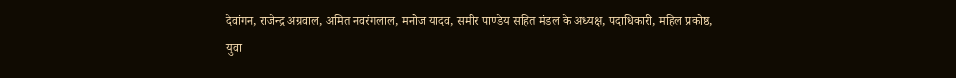देवांगन, राजेन्द्र अग्रवाल, अमित नवरंगलाल, मनोज यादव, समीर पाण्डेय सहित मंडल के अध्यक्ष, पदाधिकारी, महिल प्रकोष्ठ, युवा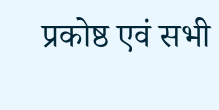प्रकोष्ठ एवं सभी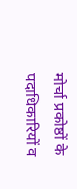मोर्चा प्रकोष्ठों के पदाधिकारियों व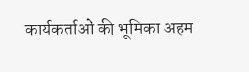कार्यकर्ताओं की भूमिका अहम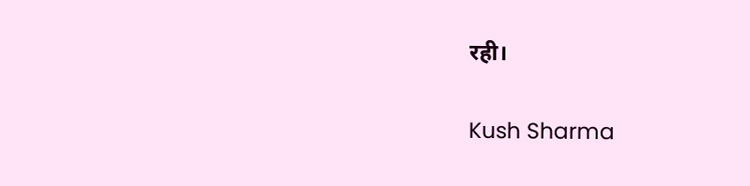रही।

Kush Sharma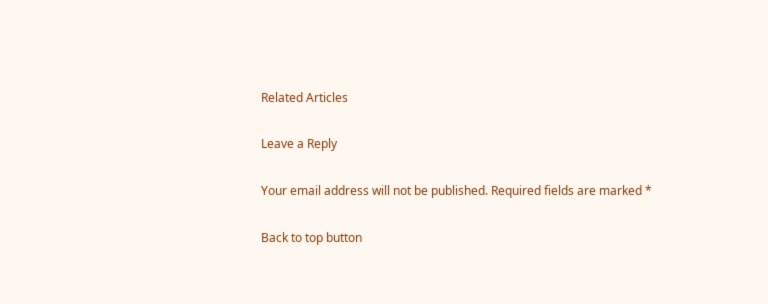Related Articles

Leave a Reply

Your email address will not be published. Required fields are marked *

Back to top button